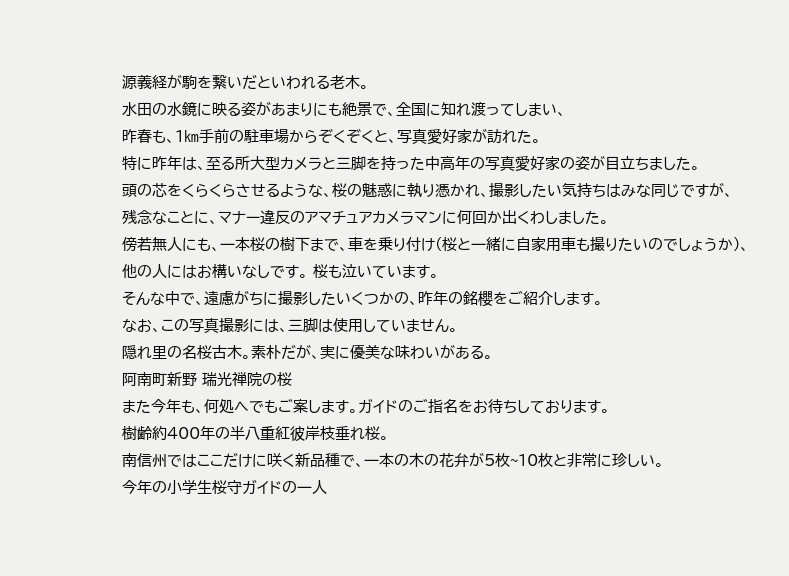源義経が駒を繋いだといわれる老木。
水田の水鏡に映る姿があまりにも絶景で、全国に知れ渡ってしまい、
昨春も、1㎞手前の駐車場からぞくぞくと、写真愛好家が訪れた。
特に昨年は、至る所大型カメラと三脚を持った中高年の写真愛好家の姿が目立ちました。
頭の芯をくらくらさせるような、桜の魅惑に執り憑かれ、撮影したい気持ちはみな同じですが、
残念なことに、マナー違反のアマチュアカメラマンに何回か出くわしました。
傍若無人にも、一本桜の樹下まで、車を乗り付け(桜と一緒に自家用車も撮りたいのでしょうか)、
他の人にはお構いなしです。 桜も泣いています。
そんな中で、遠慮がちに撮影したいくつかの、昨年の銘櫻をご紹介します。
なお、この写真撮影には、三脚は使用していません。
隠れ里の名桜古木。素朴だが、実に優美な味わいがある。
阿南町新野 瑞光禅院の桜
また今年も、何処へでもご案します。ガイドのご指名をお待ちしております。
樹齢約400年の半八重紅彼岸枝垂れ桜。
南信州ではここだけに咲く新品種で、一本の木の花弁が5枚~10枚と非常に珍しい。
今年の小学生桜守ガイドの一人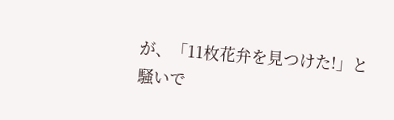が、「11枚花弁を見つけた!」と騒いで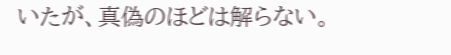いたが、真偽のほどは解らない。